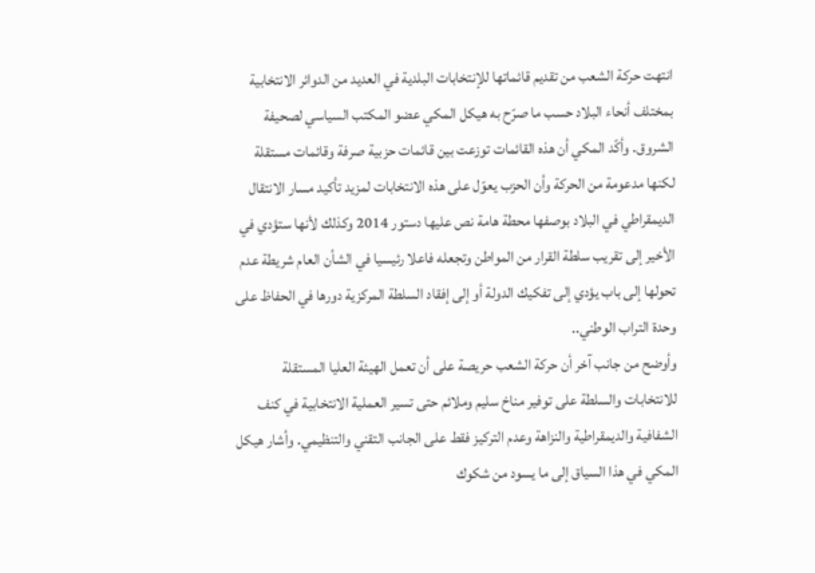انتهت حركة الشعب من تقديم قائماتها للإنتخابات البلدية في العديد من الدوائر الانتخابية بمختلف أنحاء البلاد حسب ما صرّح به هيكل المكي عضو المكتب السياسي لصحيفة الشروق. وأكّد المكي أن هذه القائمات توزعت بين قائمات حزبية صرفة وقائمات مستقلة لكنها مدعومة من الحركة وأن الحزب يعوّل على هذه الانتخابات لمزيد تأكيد مسار الانتقال الديمقراطي في البلاد بوصفها محطة هامة نص عليها دستور 2014 وكذلك لأنها ستؤدي في الأخير إلى تقريب سلطة القرار من المواطن وتجعله فاعلا رئيسيا في الشأن العام شريطة عدم تحولها إلى باب يؤدي إلى تفكيك الدولة أو إلى إفقاد السلطة المركزية دورها في الحفاظ على وحدة التراب الوطني..
وأوضح من جانب آخر أن حركة الشعب حريصة على أن تعمل الهيئة العليا المستقلة للانتخابات والسلطة على توفير مناخ سليم وملائم حتى تسير العملية الانتخابية في كنف الشفافية والديمقراطية والنزاهة وعدم التركيز فقط على الجانب التقني والتنظيمي. وأشار هيكل المكي في هذا السياق إلى ما يسود من شكوك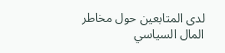لدى المتابعين حول مخاطر المال السياسي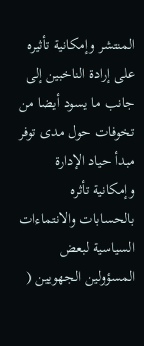المنتشر وإمكانية تأثيره على إرادة الناخبين إلى جانب ما يسود أيضا من تخوفات حول مدى توفر مبدأ حياد الإدارة وإمكانية تأثره بالحسابات والانتماءات السياسية لبعض المسؤولين الجهويين (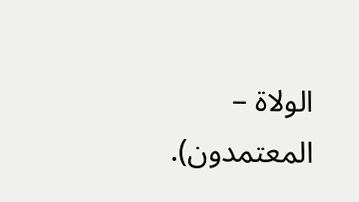الولاة – المعتمدون).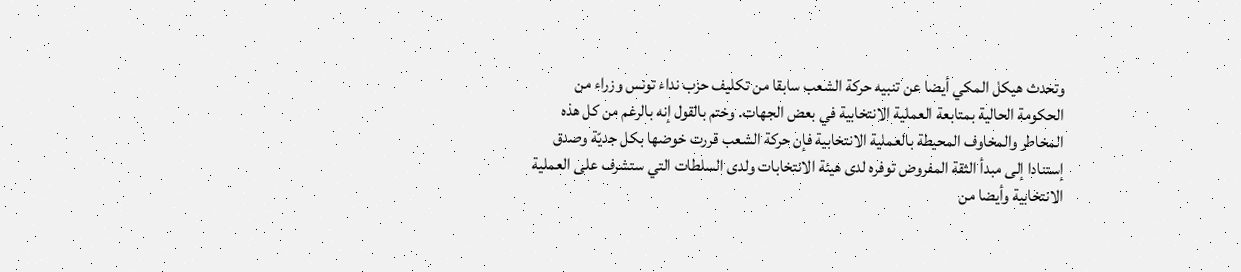وتحدث هيكل المكي أيضا عن تنبيه حركة الشعب سابقا من تكليف حزب نداء تونس وزراء من الحكومة الحالية بمتابعة العملية الانتخابية في بعض الجهات. وختم بالقول إنه بالرغم من كل هذه المخاطر والمخاوف المحيطة بالعملية الانتخابية فإن حركة الشعب قررت خوضها بكل جديّة وصدق إستنادا إلى مبدأ الثقة المفروض توفره لدى هيئة الانتخابات ولدى السلطات التي ستشرف على العملية الانتخابية وأيضا من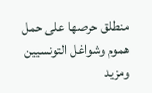منطلق حرصها على حمل هموم وشواغل التونسيين ومزيد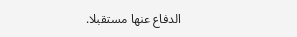الدفاع عنها مستقبلا.